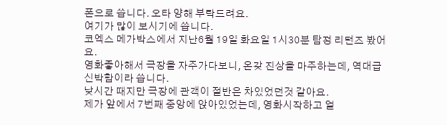폰으로 씁니다. 오타 양해 부탁드려요.
여기가 많이 보시기에 씁니다.
코엑스 메가박스에서 지난6월 19일 화요일 1시30분 탐정 리턴즈 봤어요.
영화좋아해서 극장을 자주가다보니, 온갖 진상을 마주하는데, 역대급 신박함이라 씁니다.
낮시간 때지만 극장에 관객이 절반은 차있었던것 같아요.
제가 앞에서 7번째 중앙에 앉아있었는데, 영화시작하고 얼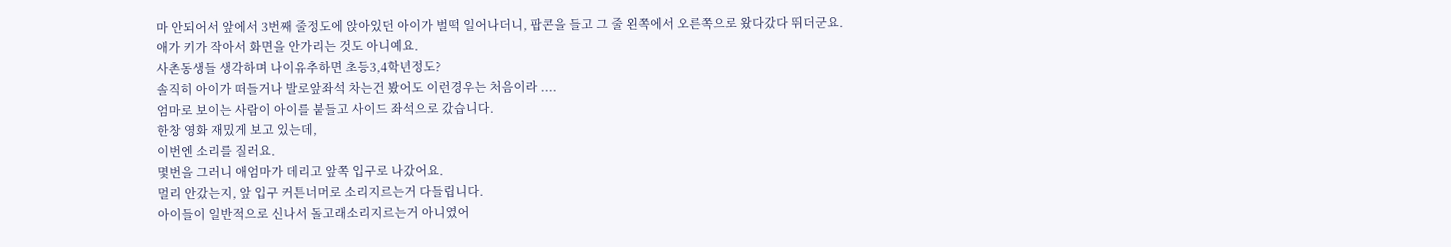마 안되어서 앞에서 3번째 줄정도에 앉아있던 아이가 벌떡 일어나더니, 팝콘을 들고 그 줄 왼쪽에서 오른쪽으로 왔다갔다 뛰더군요.
애가 키가 작아서 화면을 안가리는 것도 아니예요.
사촌동생들 생각하며 나이유추하면 초등3,4학년정도?
솔직히 아이가 떠들거나 발로앞좌석 차는건 봤어도 이런경우는 처음이라 ....
엄마로 보이는 사람이 아이를 붙들고 사이드 좌석으로 갔습니다.
한창 영화 재밌게 보고 있는데,
이번엔 소리를 질러요.
몇번을 그러니 애엄마가 데리고 앞쪽 입구로 나갔어요.
멀리 안갔는지, 앞 입구 커튼너머로 소리지르는거 다들립니다.
아이들이 일반적으로 신나서 돌고래소리지르는거 아니였어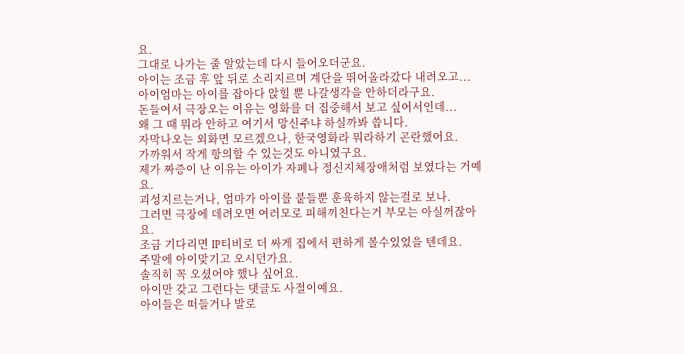요.
그대로 나가는 줄 알았는데 다시 들어오더군요.
아이는 조금 후 앞 뒤로 소리지르며 계단을 뛰어올라갔다 내려오고...
아이엄마는 아이를 잡아다 앉힐 뿐 나갈생각을 안하더라구요.
돈들여서 극장오는 이유는 영화를 더 집중해서 보고 싶어서인데...
왜 그 때 뭐라 안하고 여기서 망신주냐 하실까봐 씁니다.
자막나오는 외화면 모르겠으나, 한국영화라 뭐라하기 곤란했어요.
가까워서 작게 항의할 수 있는것도 아니였구요.
제가 짜증이 난 이유는 아이가 자폐나 정신지체장애처럼 보였다는 거예요.
괴성지르는거나, 엄마가 아이를 붙들뿐 훈육하지 않는걸로 보나.
그러면 극장에 데려오면 여러모로 피해끼친다는거 부모는 아실꺼잖아요.
조금 기다리면 IP티비로 더 싸게 집에서 편하게 볼수있었을 텐데요.
주말에 아이맞기고 오시던가요.
솔직히 꼭 오셨어야 했나 싶어요.
아이만 갖고 그런다는 댓글도 사절이예요.
아이들은 떠들거나 발로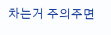차는거 주의주면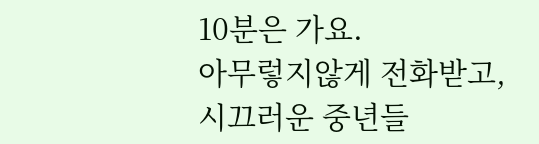10분은 가요.
아무렇지않게 전화받고,
시끄러운 중년들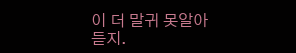이 더 말귀 못알아듣지.